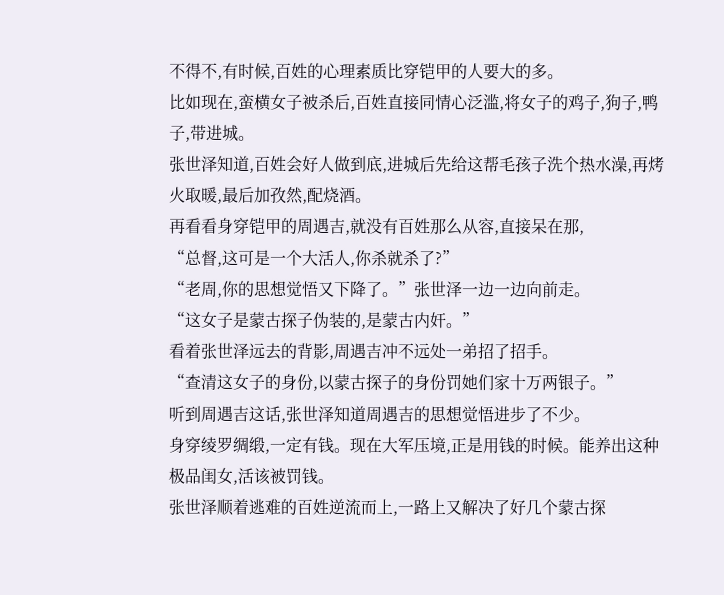不得不,有时候,百姓的心理素质比穿铠甲的人要大的多。
比如现在,蛮横女子被杀后,百姓直接同情心泛滥,将女子的鸡子,狗子,鸭子,带进城。
张世泽知道,百姓会好人做到底,进城后先给这帮毛孩子洗个热水澡,再烤火取暖,最后加孜然,配烧酒。
再看看身穿铠甲的周遇吉,就没有百姓那么从容,直接呆在那,
“总督,这可是一个大活人,你杀就杀了?”
“老周,你的思想觉悟又下降了。”张世泽一边一边向前走。
“这女子是蒙古探子伪装的,是蒙古内奸。”
看着张世泽远去的背影,周遇吉冲不远处一弟招了招手。
“查清这女子的身份,以蒙古探子的身份罚她们家十万两银子。”
听到周遇吉这话,张世泽知道周遇吉的思想觉悟进步了不少。
身穿绫罗绸缎,一定有钱。现在大军压境,正是用钱的时候。能养出这种极品闺女,活该被罚钱。
张世泽顺着逃难的百姓逆流而上,一路上又解决了好几个蒙古探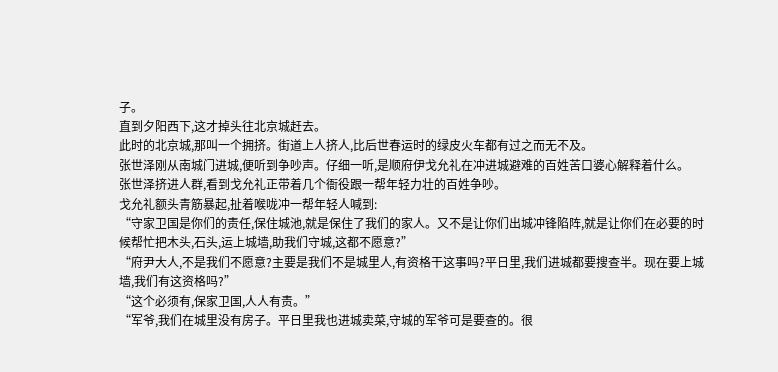子。
直到夕阳西下,这才掉头往北京城赶去。
此时的北京城,那叫一个拥挤。街道上人挤人,比后世春运时的绿皮火车都有过之而无不及。
张世泽刚从南城门进城,便听到争吵声。仔细一听,是顺府伊戈允礼在冲进城避难的百姓苦口婆心解释着什么。
张世泽挤进人群,看到戈允礼正带着几个衙役跟一帮年轻力壮的百姓争吵。
戈允礼额头青筋暴起,扯着喉咙冲一帮年轻人喊到:
“守家卫国是你们的责任,保住城池,就是保住了我们的家人。又不是让你们出城冲锋陷阵,就是让你们在必要的时候帮忙把木头,石头,运上城墙,助我们守城,这都不愿意?”
“府尹大人,不是我们不愿意?主要是我们不是城里人,有资格干这事吗?平日里,我们进城都要搜查半。现在要上城墙,我们有这资格吗?”
“这个必须有,保家卫国,人人有责。”
“军爷,我们在城里没有房子。平日里我也进城卖菜,守城的军爷可是要查的。很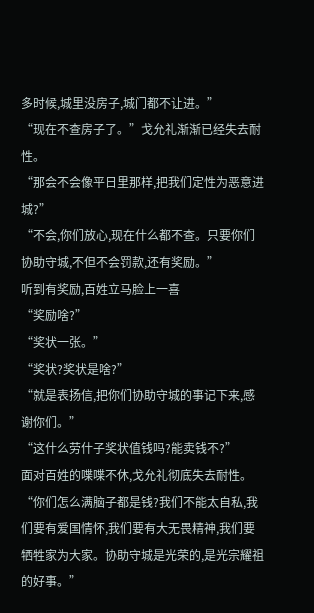多时候,城里没房子,城门都不让进。”
“现在不查房子了。”戈允礼渐渐已经失去耐性。
“那会不会像平日里那样,把我们定性为恶意进城?”
“不会,你们放心,现在什么都不查。只要你们协助守城,不但不会罚款,还有奖励。”
听到有奖励,百姓立马脸上一喜
“奖励啥?”
“奖状一张。”
“奖状?奖状是啥?”
“就是表扬信,把你们协助守城的事记下来,感谢你们。”
“这什么劳什子奖状值钱吗?能卖钱不?”
面对百姓的喋喋不休,戈允礼彻底失去耐性。
“你们怎么满脑子都是钱?我们不能太自私,我们要有爱国情怀,我们要有大无畏精神,我们要牺牲家为大家。协助守城是光荣的,是光宗耀祖的好事。”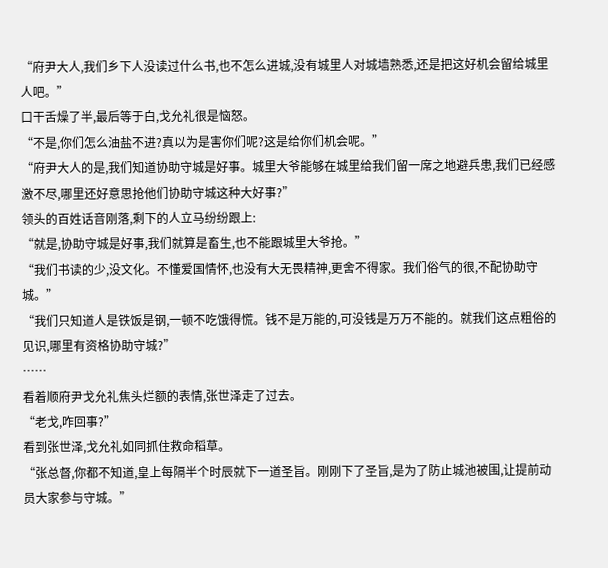“府尹大人,我们乡下人没读过什么书,也不怎么进城,没有城里人对城墙熟悉,还是把这好机会留给城里人吧。”
口干舌燥了半,最后等于白,戈允礼很是恼怒。
“不是,你们怎么油盐不进?真以为是害你们呢?这是给你们机会呢。”
“府尹大人的是,我们知道协助守城是好事。城里大爷能够在城里给我们留一席之地避兵患,我们已经感激不尽,哪里还好意思抢他们协助守城这种大好事?”
领头的百姓话音刚落,剩下的人立马纷纷跟上:
“就是,协助守城是好事,我们就算是畜生,也不能跟城里大爷抢。”
“我们书读的少,没文化。不懂爱国情怀,也没有大无畏精神,更舍不得家。我们俗气的很,不配协助守城。”
“我们只知道人是铁饭是钢,一顿不吃饿得慌。钱不是万能的,可没钱是万万不能的。就我们这点粗俗的见识,哪里有资格协助守城?”
……
看着顺府尹戈允礼焦头烂额的表情,张世泽走了过去。
“老戈,咋回事?”
看到张世泽,戈允礼如同抓住救命稻草。
“张总督,你都不知道,皇上每隔半个时辰就下一道圣旨。刚刚下了圣旨,是为了防止城池被围,让提前动员大家参与守城。”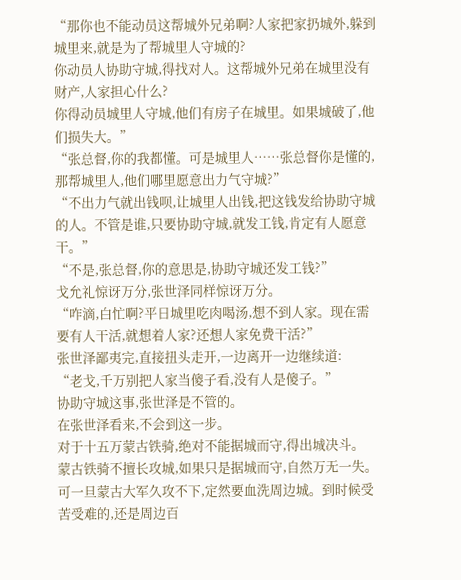“那你也不能动员这帮城外兄弟啊?人家把家扔城外,躲到城里来,就是为了帮城里人守城的?
你动员人协助守城,得找对人。这帮城外兄弟在城里没有财产,人家担心什么?
你得动员城里人守城,他们有房子在城里。如果城破了,他们损失大。”
“张总督,你的我都懂。可是城里人……张总督你是懂的,那帮城里人,他们哪里愿意出力气守城?”
“不出力气就出钱呗,让城里人出钱,把这钱发给协助守城的人。不管是谁,只要协助守城,就发工钱,肯定有人愿意干。”
“不是,张总督,你的意思是,协助守城还发工钱?”
戈允礼惊讶万分,张世泽同样惊讶万分。
“咋滴,白忙啊?平日城里吃肉喝汤,想不到人家。现在需要有人干活,就想着人家?还想人家免费干活?”
张世泽鄙夷完,直接扭头走开,一边离开一边继续道:
“老戈,千万别把人家当傻子看,没有人是傻子。”
协助守城这事,张世泽是不管的。
在张世泽看来,不会到这一步。
对于十五万蒙古铁骑,绝对不能据城而守,得出城决斗。
蒙古铁骑不擅长攻城,如果只是据城而守,自然万无一失。
可一旦蒙古大军久攻不下,定然要血洗周边城。到时候受苦受难的,还是周边百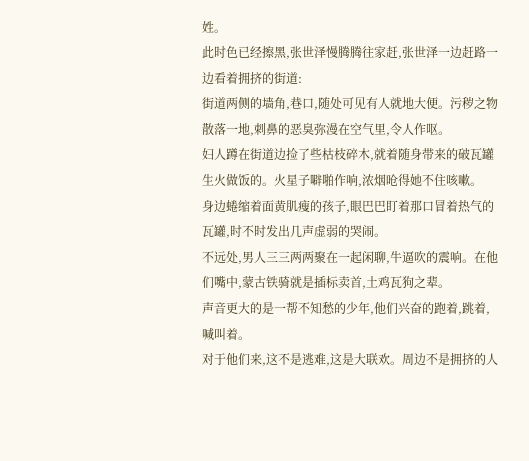姓。
此时色已经擦黑,张世泽慢腾腾往家赶,张世泽一边赶路一边看着拥挤的街道:
街道两侧的墙角,巷口,随处可见有人就地大便。污秽之物散落一地,刺鼻的恶臭弥漫在空气里,令人作呕。
妇人蹲在街道边捡了些枯枝碎木,就着随身带来的破瓦罐生火做饭的。火星子噼啪作响,浓烟呛得她不住咳嗽。
身边蜷缩着面黄肌瘦的孩子,眼巴巴盯着那口冒着热气的瓦罐,时不时发出几声虚弱的哭闹。
不远处,男人三三两两聚在一起闲聊,牛逼吹的震响。在他们嘴中,蒙古铁骑就是插标卖首,土鸡瓦狗之辈。
声音更大的是一帮不知愁的少年,他们兴奋的跑着,跳着,喊叫着。
对于他们来,这不是逃难,这是大联欢。周边不是拥挤的人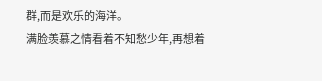群,而是欢乐的海洋。
满脸羡慕之情看着不知愁少年,再想着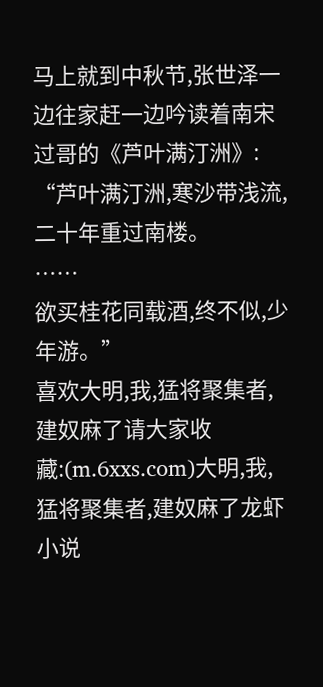马上就到中秋节,张世泽一边往家赶一边吟读着南宋过哥的《芦叶满汀洲》:
“芦叶满汀洲,寒沙带浅流,二十年重过南楼。
……
欲买桂花同载酒,终不似,少年游。”
喜欢大明,我,猛将聚集者,建奴麻了请大家收藏:(m.6xxs.com)大明,我,猛将聚集者,建奴麻了龙虾小说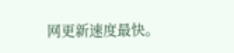网更新速度最快。